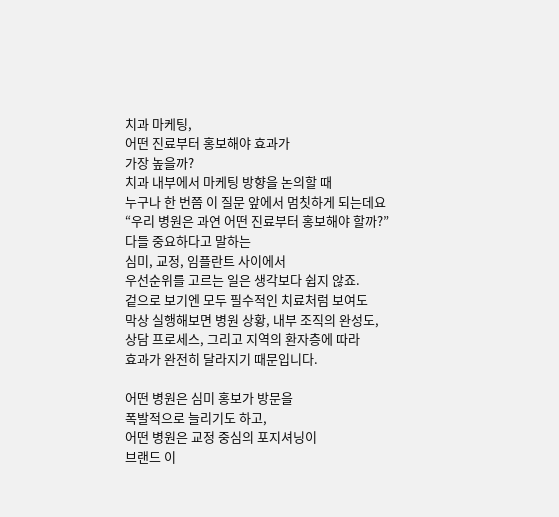치과 마케팅,
어떤 진료부터 홍보해야 효과가
가장 높을까?
치과 내부에서 마케팅 방향을 논의할 때
누구나 한 번쯤 이 질문 앞에서 멈칫하게 되는데요
“우리 병원은 과연 어떤 진료부터 홍보해야 할까?”
다들 중요하다고 말하는
심미, 교정, 임플란트 사이에서
우선순위를 고르는 일은 생각보다 쉽지 않죠.
겉으로 보기엔 모두 필수적인 치료처럼 보여도
막상 실행해보면 병원 상황, 내부 조직의 완성도,
상담 프로세스, 그리고 지역의 환자층에 따라
효과가 완전히 달라지기 때문입니다.

어떤 병원은 심미 홍보가 방문을
폭발적으로 늘리기도 하고,
어떤 병원은 교정 중심의 포지셔닝이
브랜드 이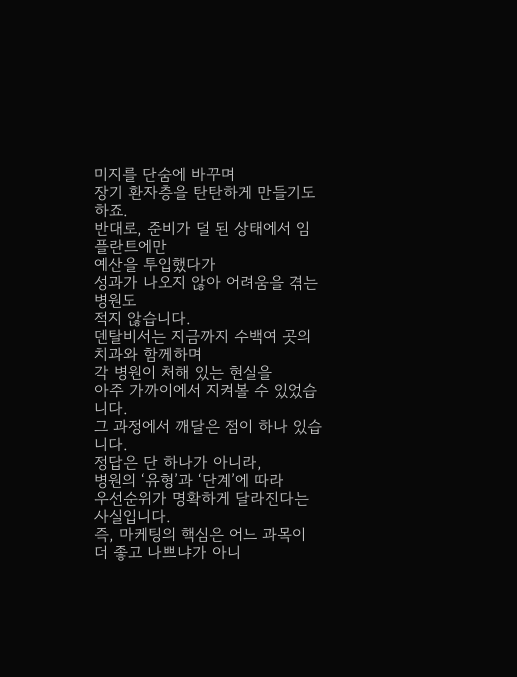미지를 단숨에 바꾸며
장기 환자층을 탄탄하게 만들기도 하죠.
반대로, 준비가 덜 된 상태에서 임플란트에만
예산을 투입했다가
성과가 나오지 않아 어려움을 겪는 병원도
적지 않습니다.
덴탈비서는 지금까지 수백여 곳의 치과와 함께하며
각 병원이 처해 있는 현실을
아주 가까이에서 지켜볼 수 있었습니다.
그 과정에서 깨달은 점이 하나 있습니다.
정답은 단 하나가 아니라,
병원의 ‘유형’과 ‘단계’에 따라
우선순위가 명확하게 달라진다는 사실입니다.
즉, 마케팅의 핵심은 어느 과목이
더 좋고 나쁘냐가 아니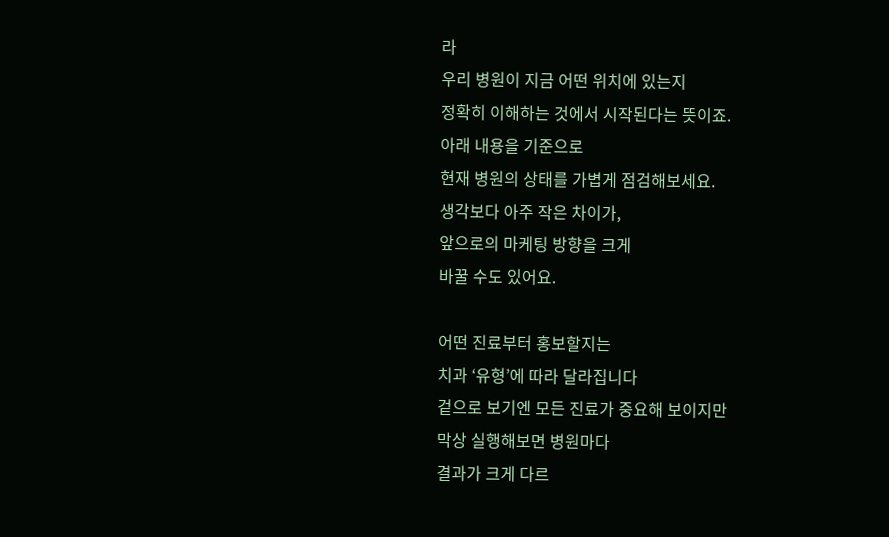라
우리 병원이 지금 어떤 위치에 있는지
정확히 이해하는 것에서 시작된다는 뜻이죠.
아래 내용을 기준으로
현재 병원의 상태를 가볍게 점검해보세요.
생각보다 아주 작은 차이가,
앞으로의 마케팅 방향을 크게
바꿀 수도 있어요.

어떤 진료부터 홍보할지는
치과 ‘유형’에 따라 달라집니다
겉으로 보기엔 모든 진료가 중요해 보이지만
막상 실행해보면 병원마다
결과가 크게 다르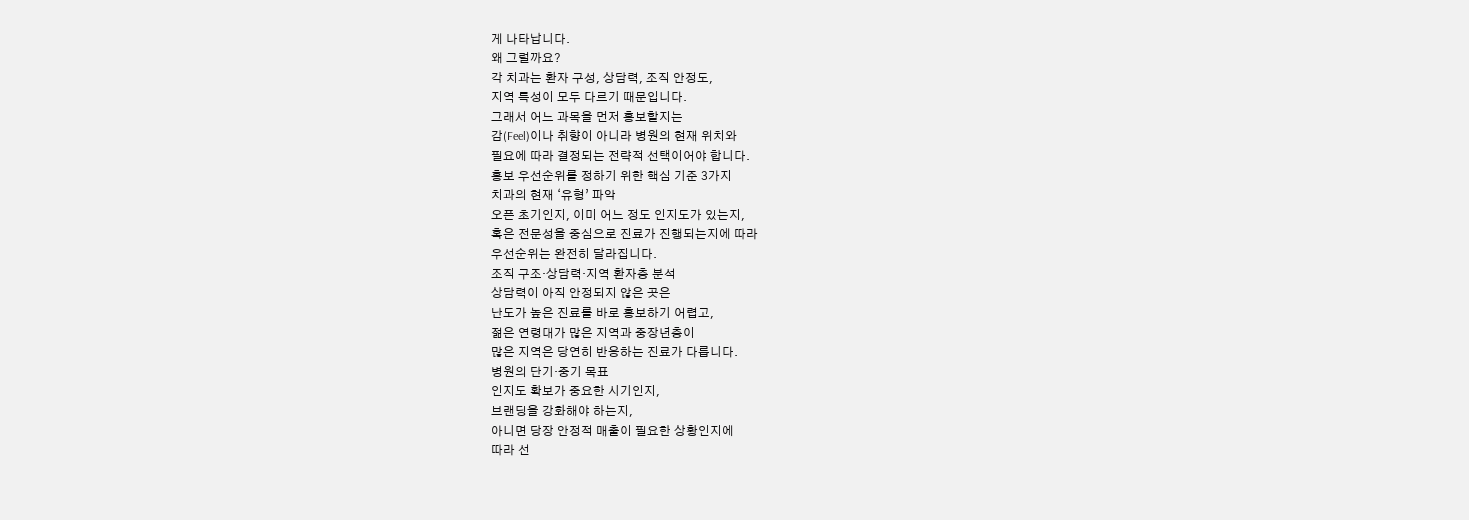게 나타납니다.
왜 그럴까요?
각 치과는 환자 구성, 상담력, 조직 안정도,
지역 특성이 모두 다르기 때문입니다.
그래서 어느 과목을 먼저 홍보할지는
감(Feel)이나 취향이 아니라 병원의 현재 위치와
필요에 따라 결정되는 전략적 선택이어야 합니다.
홍보 우선순위를 정하기 위한 핵심 기준 3가지
치과의 현재 ‘유형’ 파악
오픈 초기인지, 이미 어느 정도 인지도가 있는지,
혹은 전문성을 중심으로 진료가 진행되는지에 따라
우선순위는 완전히 달라집니다.
조직 구조·상담력·지역 환자층 분석
상담력이 아직 안정되지 않은 곳은
난도가 높은 진료를 바로 홍보하기 어렵고,
젊은 연령대가 많은 지역과 중장년층이
많은 지역은 당연히 반응하는 진료가 다릅니다.
병원의 단기·중기 목표
인지도 확보가 중요한 시기인지,
브랜딩을 강화해야 하는지,
아니면 당장 안정적 매출이 필요한 상황인지에
따라 선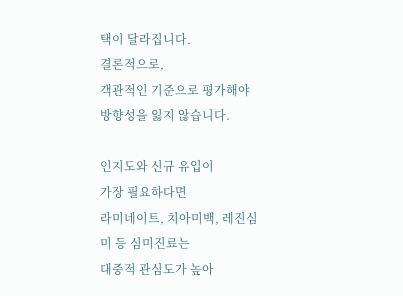택이 달라집니다.
결론적으로,
객관적인 기준으로 평가해야
방향성을 잃지 않습니다.

인지도와 신규 유입이
가장 필요하다면
라미네이트, 치아미백, 레진심미 등 심미진료는
대중적 관심도가 높아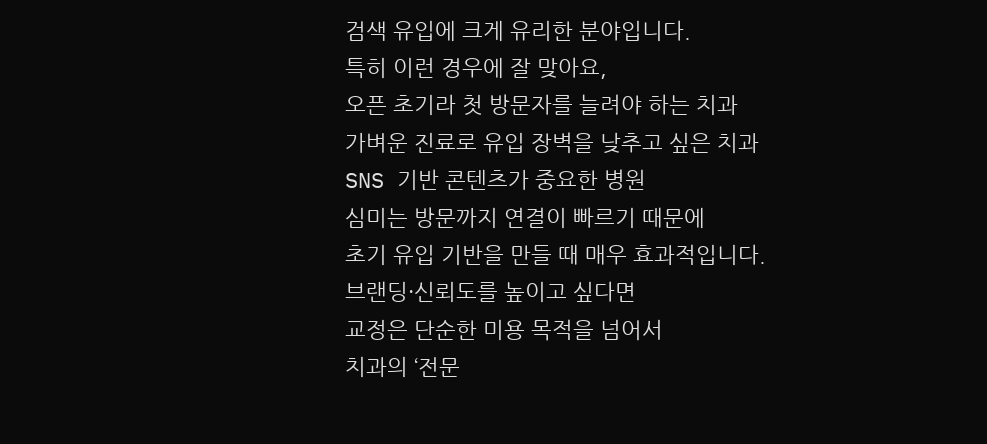검색 유입에 크게 유리한 분야입니다.
특히 이런 경우에 잘 맞아요,
오픈 초기라 첫 방문자를 늘려야 하는 치과
가벼운 진료로 유입 장벽을 낮추고 싶은 치과
SNS 기반 콘텐츠가 중요한 병원
심미는 방문까지 연결이 빠르기 때문에
초기 유입 기반을 만들 때 매우 효과적입니다.
브랜딩·신뢰도를 높이고 싶다면
교정은 단순한 미용 목적을 넘어서
치과의 ‘전문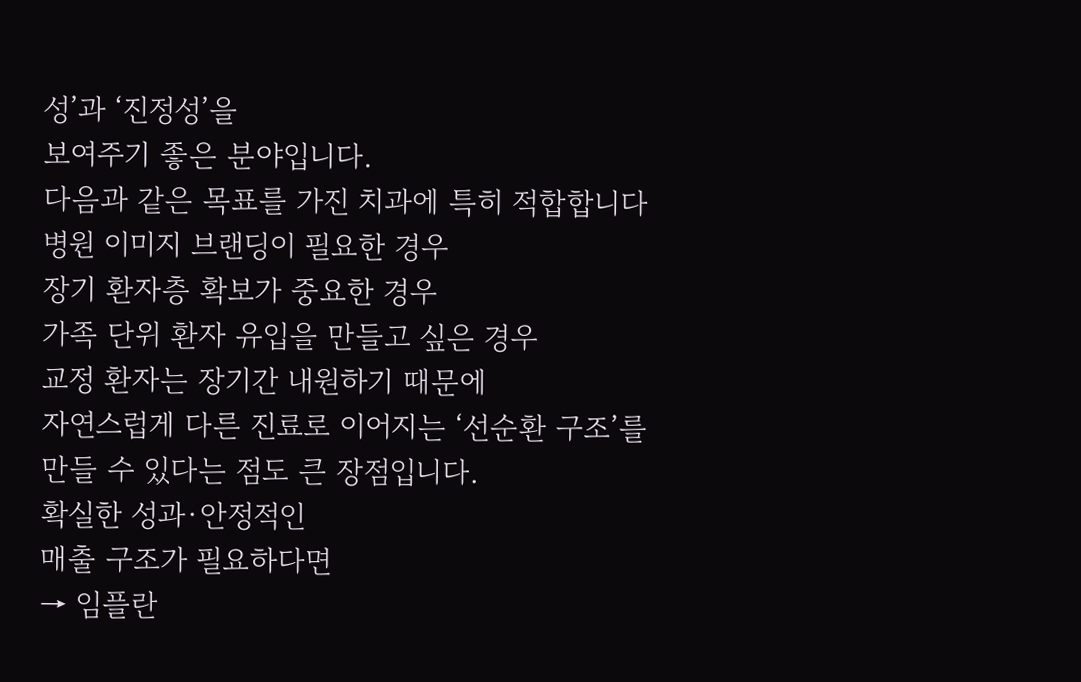성’과 ‘진정성’을
보여주기 좋은 분야입니다.
다음과 같은 목표를 가진 치과에 특히 적합합니다
병원 이미지 브랜딩이 필요한 경우
장기 환자층 확보가 중요한 경우
가족 단위 환자 유입을 만들고 싶은 경우
교정 환자는 장기간 내원하기 때문에
자연스럽게 다른 진료로 이어지는 ‘선순환 구조’를
만들 수 있다는 점도 큰 장점입니다.
확실한 성과·안정적인
매출 구조가 필요하다면
→ 임플란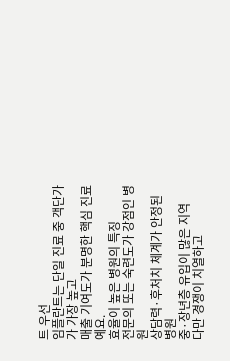트 우선
임플란트는 단일 진료 중 객단가가 가장 높고
매출 기여도가 분명한 핵심 진료예요.
효율이 높은 병원의 특징
전문의 또는 숙련도가 강점인 병원
상담력·후처치 체계가 안정된 병원
중·장년층 유입이 많은 지역
다만 경쟁이 치열하고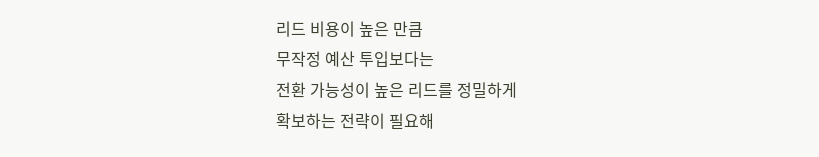리드 비용이 높은 만큼
무작정 예산 투입보다는
전환 가능성이 높은 리드를 정밀하게
확보하는 전략이 필요해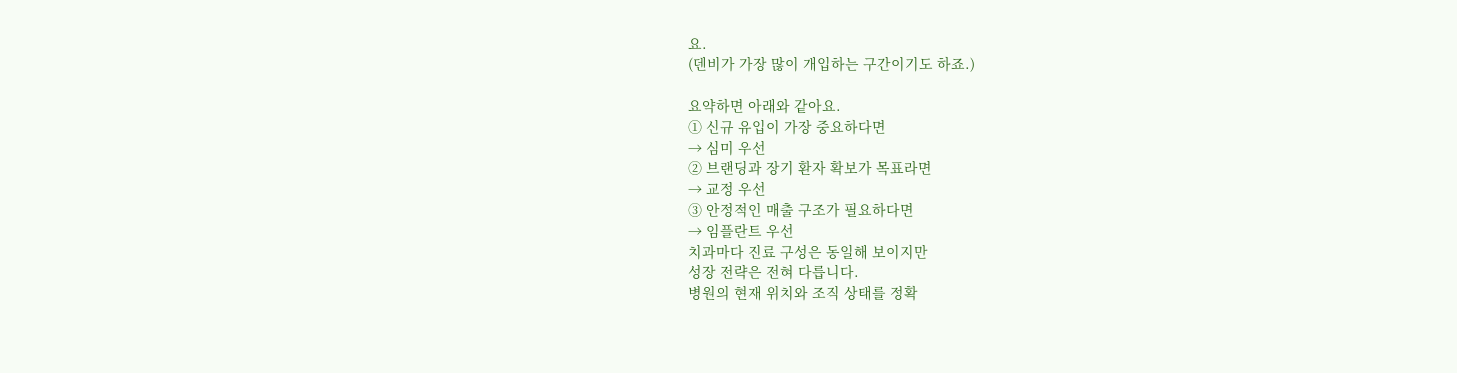요.
(덴비가 가장 많이 개입하는 구간이기도 하죠.)

요약하면 아래와 같아요.
① 신규 유입이 가장 중요하다면
→ 심미 우선
② 브랜딩과 장기 환자 확보가 목표라면
→ 교정 우선
③ 안정적인 매출 구조가 필요하다면
→ 임플란트 우선
치과마다 진료 구성은 동일해 보이지만
성장 전략은 전혀 다릅니다.
병원의 현재 위치와 조직 상태를 정확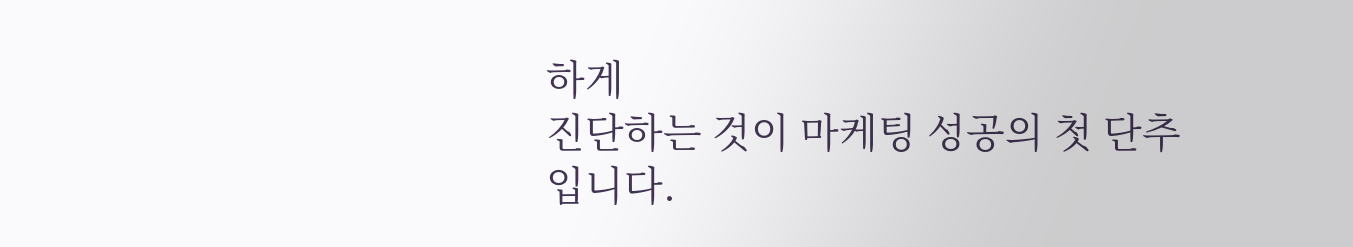하게
진단하는 것이 마케팅 성공의 첫 단추입니다.